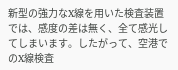新型の強力なX線を用いた検査装置では、感度の差は無く、全て感光してしまいます。したがって、空港でのX線検査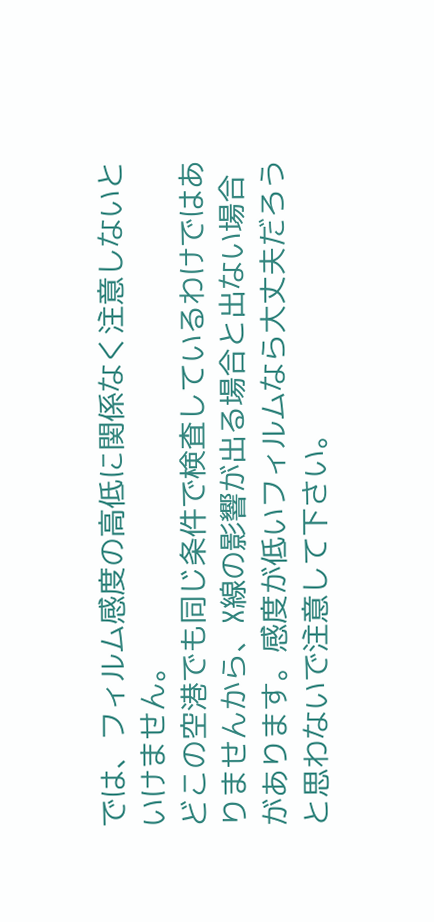では、フィルム感度の高低に関係なく注意しないといけません。
どこの空港でも同じ条件で検査しているわけではありませんから、X線の影響が出る場合と出ない場合があります。感度が低いフィルムなら大丈夫だろうと思わないで注意して下さい。